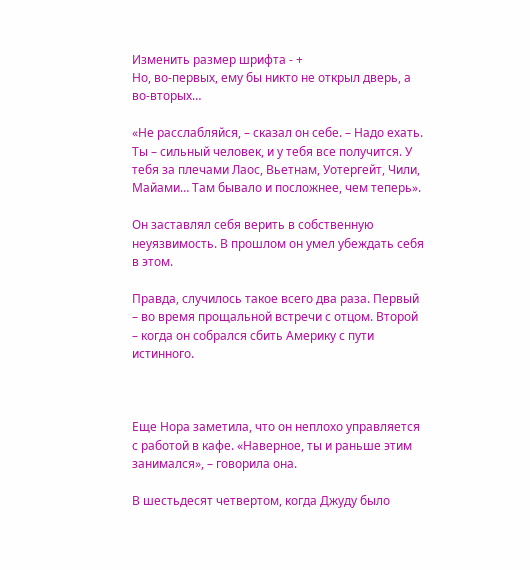Изменить размер шрифта - +
Но, во-первых, ему бы никто не открыл дверь, а во-вторых…

«Не расслабляйся, – сказал он себе. – Надо ехать. Ты – сильный человек, и у тебя все получится. У тебя за плечами Лаос, Вьетнам, Уотергейт, Чили, Майами… Там бывало и посложнее, чем теперь».

Он заставлял себя верить в собственную неуязвимость. В прошлом он умел убеждать себя в этом.

Правда, случилось такое всего два раза. Первый – во время прощальной встречи с отцом. Второй – когда он собрался сбить Америку с пути истинного.



Еще Нора заметила, что он неплохо управляется с работой в кафе. «Наверное, ты и раньше этим занимался», – говорила она.

В шестьдесят четвертом, когда Джуду было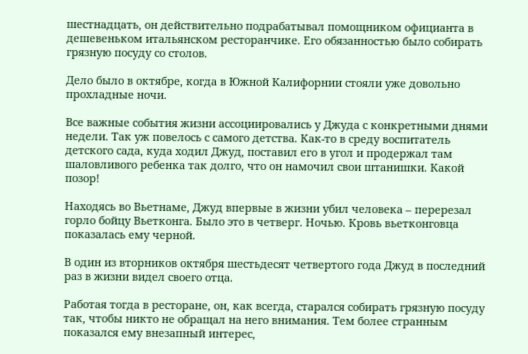шестнадцать, он действительно подрабатывал помощником официанта в дешевеньком итальянском ресторанчике. Его обязанностью было собирать грязную посуду со столов.

Дело было в октябре, когда в Южной Калифорнии стояли уже довольно прохладные ночи.

Все важные события жизни ассоциировались у Джуда с конкретными днями недели. Так уж повелось с самого детства. Как-то в среду воспитатель детского сада, куда ходил Джуд, поставил его в угол и продержал там шаловливого ребенка так долго, что он намочил свои штанишки. Какой позор!

Находясь во Вьетнаме, Джуд впервые в жизни убил человека – перерезал горло бойцу Вьетконга. Было это в четверг. Ночью. Кровь вьетконговца показалась ему черной.

В один из вторников октября шестьдесят четвертого года Джуд в последний раз в жизни видел своего отца.

Работая тогда в ресторане, он, как всегда, старался собирать грязную посуду так, чтобы никто не обращал на него внимания. Тем более странным показался ему внезапный интерес,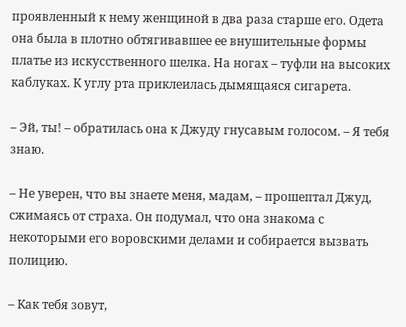проявленный к нему женщиной в два раза старше его. Одета она была в плотно обтягивавшее ее внушительные формы платье из искусственного шелка. На ногах – туфли на высоких каблуках. К углу рта приклеилась дымящаяся сигарета.

– Эй, ты! – обратилась она к Джуду гнусавым голосом. – Я тебя знаю.

– Не уверен, что вы знаете меня, мадам, – прошептал Джуд, сжимаясь от страха. Он подумал, что она знакома с некоторыми его воровскими делами и собирается вызвать полицию.

– Как тебя зовут,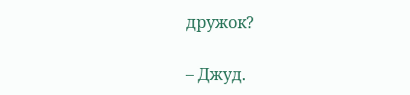дружок?

– Джуд.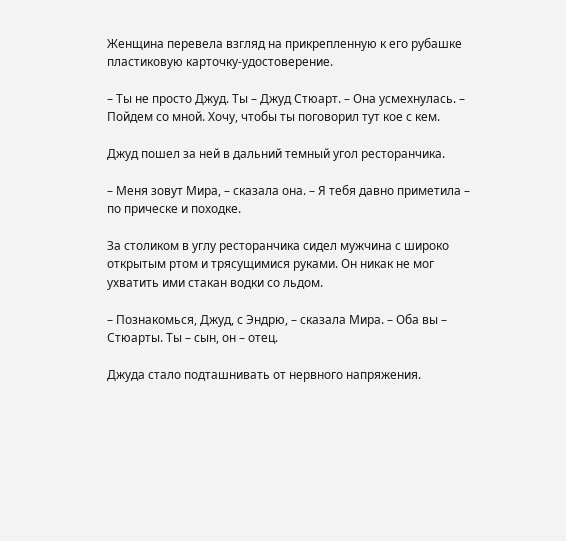Женщина перевела взгляд на прикрепленную к его рубашке пластиковую карточку-удостоверение.

– Ты не просто Джуд. Ты – Джуд Стюарт. – Она усмехнулась. – Пойдем со мной. Хочу, чтобы ты поговорил тут кое с кем.

Джуд пошел за ней в дальний темный угол ресторанчика.

– Меня зовут Мира, – сказала она. – Я тебя давно приметила – по прическе и походке.

За столиком в углу ресторанчика сидел мужчина с широко открытым ртом и трясущимися руками. Он никак не мог ухватить ими стакан водки со льдом.

– Познакомься, Джуд, с Эндрю, – сказала Мира. – Оба вы – Стюарты. Ты – сын, он – отец.

Джуда стало подташнивать от нервного напряжения.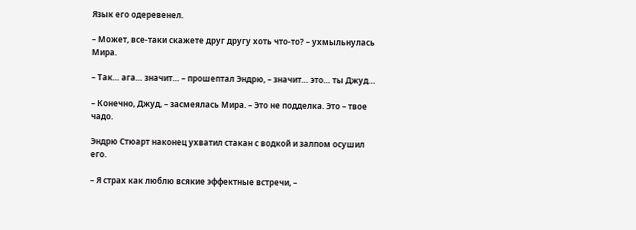Язык его одеревенел.

– Может, все-таки скажете друг другу хоть что-то? – ухмыльнулась Мира.

– Так… ага… значит… – прошептал Эндрю, – значит… это… ты Джуд…

– Конечно, Джуд, – засмеялась Мира. – Это не подделка. Это – твое чадо.

Эндрю Стюарт наконец ухватил стакан с водкой и залпом осушил его.

– Я страх как люблю всякие эффектные встречи, –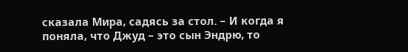сказала Мира, садясь за стол. – И когда я поняла, что Джуд – это сын Эндрю, то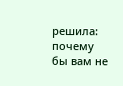решила: почему бы вам не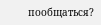пообщаться?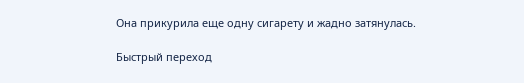Она прикурила еще одну сигарету и жадно затянулась.

Быстрый переход